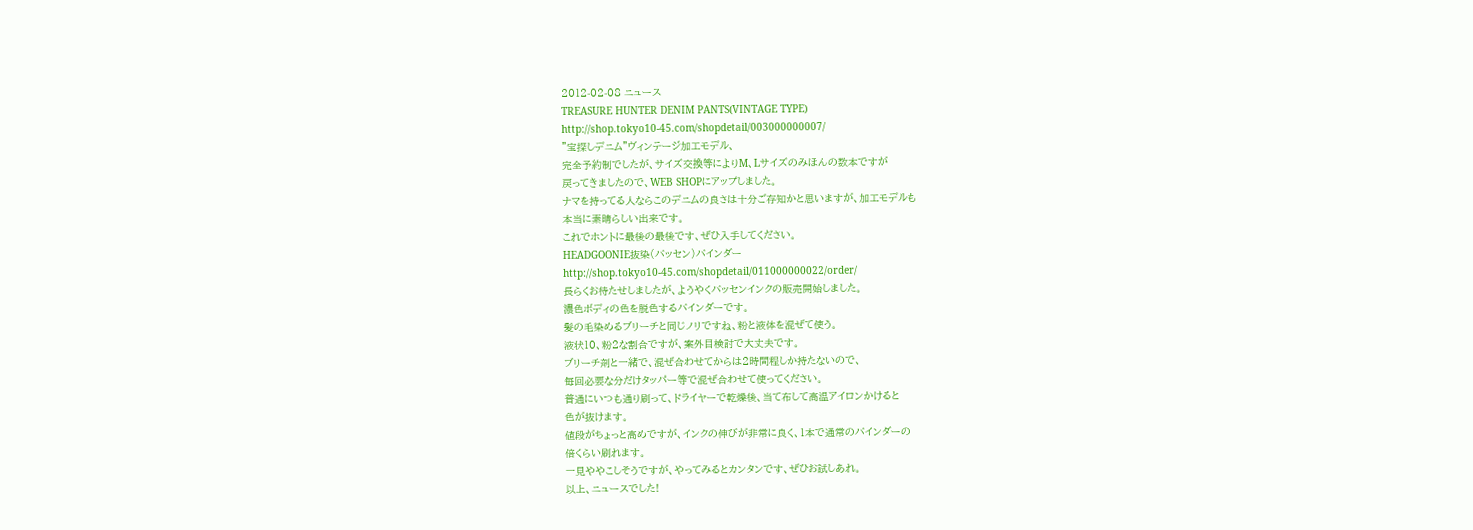2012-02-08 ニュース
TREASURE HUNTER DENIM PANTS(VINTAGE TYPE)
http://shop.tokyo10-45.com/shopdetail/003000000007/
”宝探しデニム”ヴィンテージ加工モデル、
完全予約制でしたが、サイズ交換等によりM、Lサイズのみほんの数本ですが
戻ってきましたので、WEB SHOPにアップしました。
ナマを持ってる人ならこのデニムの良さは十分ご存知かと思いますが、加工モデルも
本当に素晴らしい出来です。
これでホントに最後の最後です、ぜひ入手してください。
HEADGOONIE抜染(バッセン)バインダー
http://shop.tokyo10-45.com/shopdetail/011000000022/order/
長らくお待たせしましたが、ようやくバッセンインクの販売開始しました。
濃色ボディの色を脱色するバインダーです。
髪の毛染めるブリーチと同じノリですね、粉と液体を混ぜて使う。
液状10、粉2な割合ですが、案外目検討で大丈夫です。
ブリーチ剤と一緒で、混ぜ合わせてからは2時間程しか持たないので、
毎回必要な分だけタッパー等で混ぜ合わせて使ってください。
普通にいつも通り刷って、ドライヤーで乾燥後、当て布して高温アイロンかけると
色が抜けます。
値段がちょっと高めですが、インクの伸びが非常に良く、1本で通常のバインダーの
倍くらい刷れます。
一見ややこしそうですが、やってみるとカンタンです、ぜひお試しあれ。
以上、ニュースでした!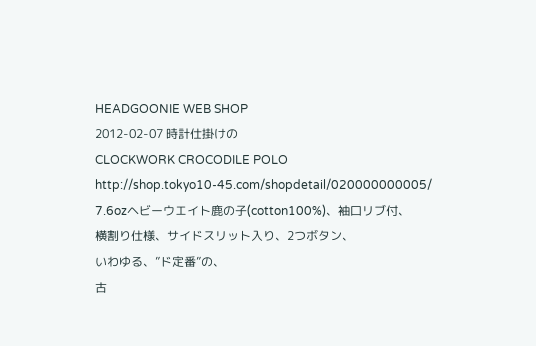HEADGOONIE WEB SHOP
2012-02-07 時計仕掛けの
CLOCKWORK CROCODILE POLO
http://shop.tokyo10-45.com/shopdetail/020000000005/
7.6ozヘビーウエイト鹿の子(cotton100%)、袖口リブ付、
横割り仕様、サイドスリット入り、2つボタン、
いわゆる、”ド定番”の、
古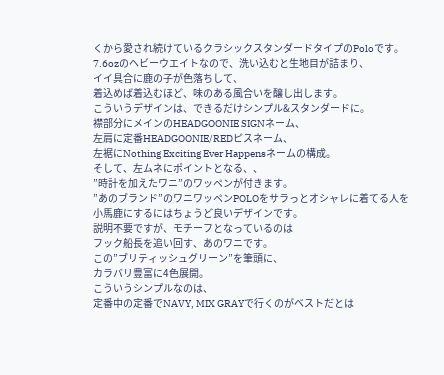くから愛され続けているクラシックスタンダードタイプのPoloです。
7.6ozのヘビーウエイトなので、洗い込むと生地目が詰まり、
イイ具合に鹿の子が色落ちして、
着込めば着込むほど、味のある風合いを醸し出します。
こういうデザインは、できるだけシンプル&スタンダードに。
襟部分にメインのHEADGOONIE SIGNネーム、
左肩に定番HEADGOONIE/REDピスネーム、
左裾にNothing Exciting Ever Happensネームの構成。
そして、左ムネにポイントとなる、、
”時計を加えたワニ”のワッペンが付きます。
”あのブランド”のワニワッペンPOLOをサラっとオシャレに着てる人を
小馬鹿にするにはちょうど良いデザインです。
説明不要ですが、モチーフとなっているのは
フック船長を追い回す、あのワニです。
この”ブリティッシュグリーン”を筆頭に、
カラバリ豊富に4色展開。
こういうシンプルなのは、
定番中の定番でNAVY, MIX GRAYで行くのがベストだとは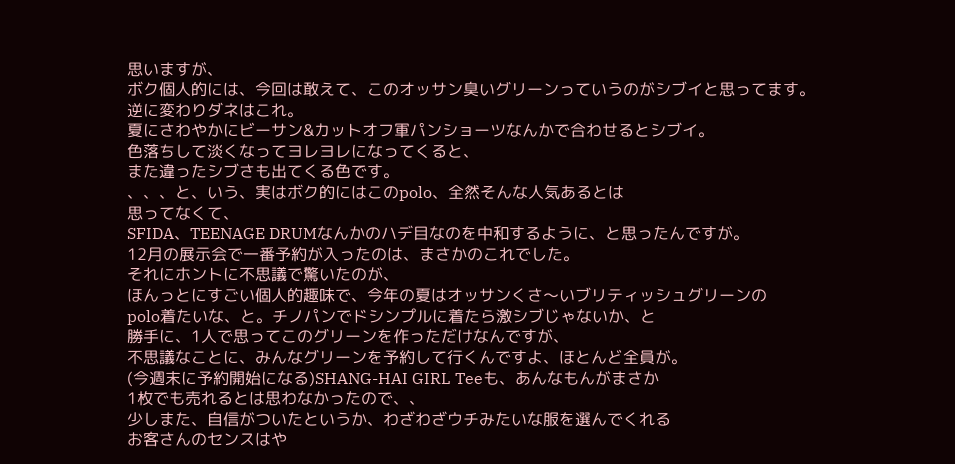思いますが、
ボク個人的には、今回は敢えて、このオッサン臭いグリーンっていうのがシブイと思ってます。
逆に変わりダネはこれ。
夏にさわやかにビーサン&カットオフ軍パンショーツなんかで合わせるとシブイ。
色落ちして淡くなってヨレヨレになってくると、
また違ったシブさも出てくる色です。
、、、と、いう、実はボク的にはこのpolo、全然そんな人気あるとは
思ってなくて、
SFIDA、TEENAGE DRUMなんかのハデ目なのを中和するように、と思ったんですが。
12月の展示会で一番予約が入ったのは、まさかのこれでした。
それにホントに不思議で驚いたのが、
ほんっとにすごい個人的趣味で、今年の夏はオッサンくさ〜いブリティッシュグリーンの
polo着たいな、と。チノパンでドシンプルに着たら激シブじゃないか、と
勝手に、1人で思ってこのグリーンを作っただけなんですが、
不思議なことに、みんなグリーンを予約して行くんですよ、ほとんど全員が。
(今週末に予約開始になる)SHANG-HAI GIRL Teeも、あんなもんがまさか
1枚でも売れるとは思わなかったので、、
少しまた、自信がついたというか、わざわざウチみたいな服を選んでくれる
お客さんのセンスはや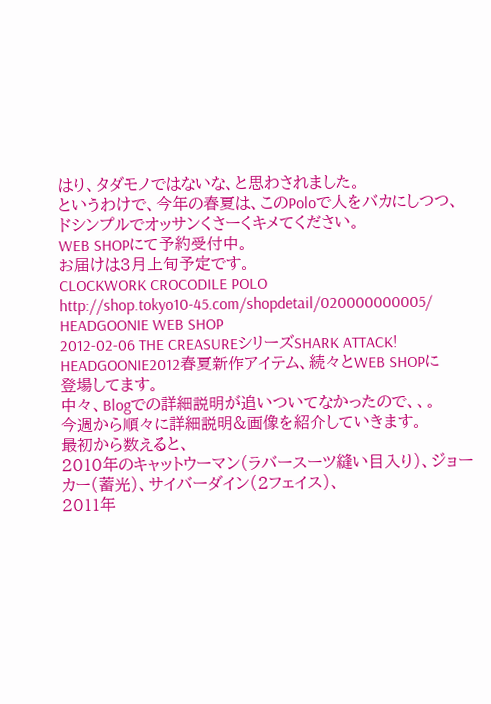はり、タダモノではないな、と思わされました。
というわけで、今年の春夏は、このPoloで人をバカにしつつ、
ドシンプルでオッサンくさーくキメてください。
WEB SHOPにて予約受付中。
お届けは3月上旬予定です。
CLOCKWORK CROCODILE POLO
http://shop.tokyo10-45.com/shopdetail/020000000005/
HEADGOONIE WEB SHOP
2012-02-06 THE CREASUREシリーズSHARK ATTACK!
HEADGOONIE2012春夏新作アイテム、続々とWEB SHOPに
登場してます。
中々、Blogでの詳細説明が追いついてなかったので、、。
今週から順々に詳細説明&画像を紹介していきます。
最初から数えると、
2010年のキャットウーマン(ラバースーツ縫い目入り)、ジョーカー(蓄光)、サイバーダイン(2フェイス)、
2011年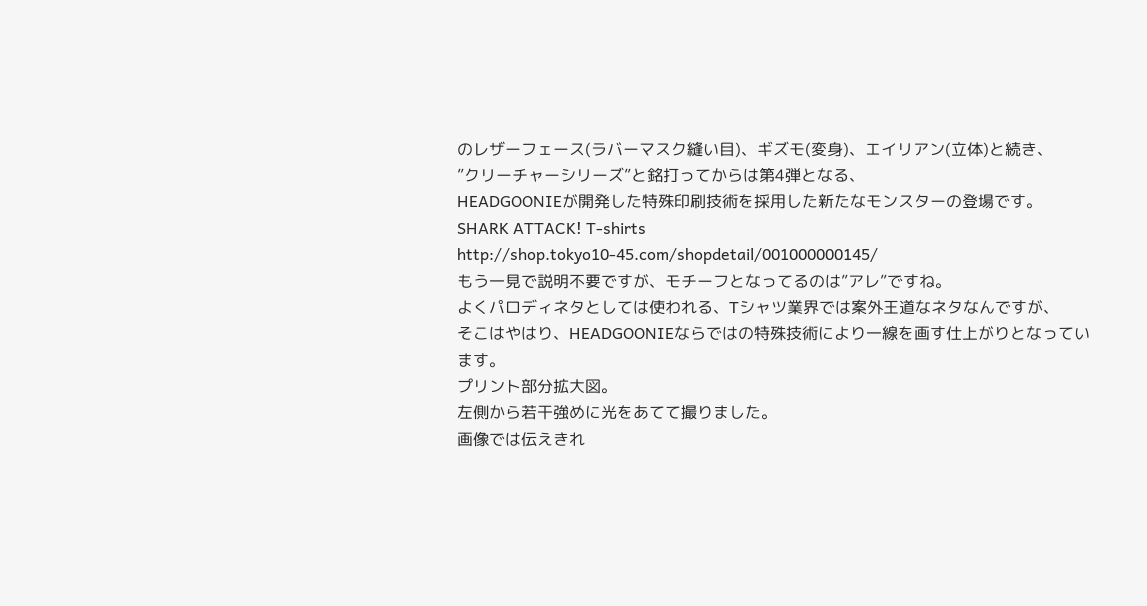のレザーフェース(ラバーマスク縫い目)、ギズモ(変身)、エイリアン(立体)と続き、
”クリーチャーシリーズ”と銘打ってからは第4弾となる、
HEADGOONIEが開発した特殊印刷技術を採用した新たなモンスターの登場です。
SHARK ATTACK! T-shirts
http://shop.tokyo10-45.com/shopdetail/001000000145/
もう一見で説明不要ですが、モチーフとなってるのは”アレ”ですね。
よくパロディネタとしては使われる、Tシャツ業界では案外王道なネタなんですが、
そこはやはり、HEADGOONIEならではの特殊技術により一線を画す仕上がりとなっています。
プリント部分拡大図。
左側から若干強めに光をあてて撮りました。
画像では伝えきれ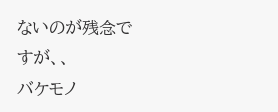ないのが残念ですが、、
バケモノ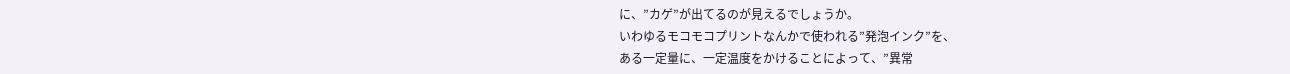に、”カゲ”が出てるのが見えるでしょうか。
いわゆるモコモコプリントなんかで使われる”発泡インク”を、
ある一定量に、一定温度をかけることによって、”異常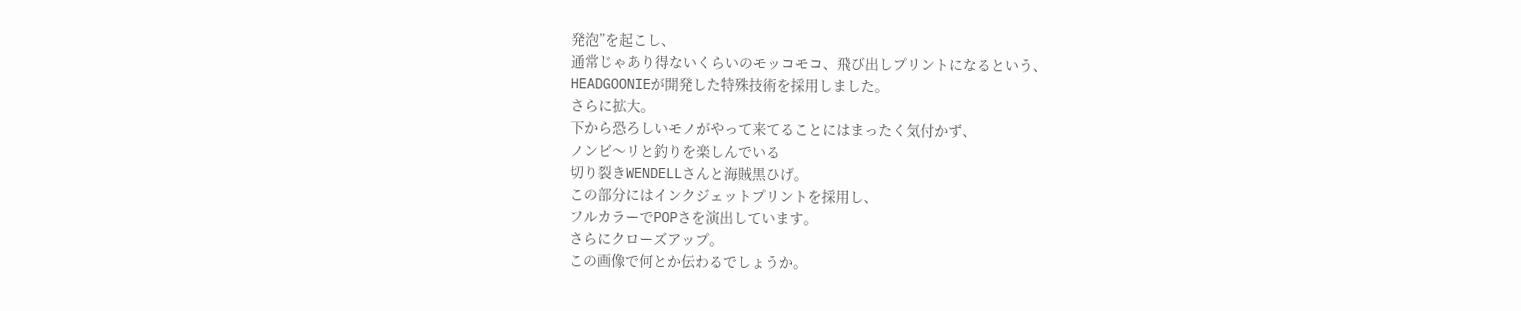発泡”を起こし、
通常じゃあり得ないくらいのモッコモコ、飛び出しプリントになるという、
HEADGOONIEが開発した特殊技術を採用しました。
さらに拡大。
下から恐ろしいモノがやって来てることにはまったく気付かず、
ノンビ〜リと釣りを楽しんでいる
切り裂きWENDELLさんと海賊黒ひげ。
この部分にはインクジェットプリントを採用し、
フルカラーでPOPさを演出しています。
さらにクローズアップ。
この画像で何とか伝わるでしょうか。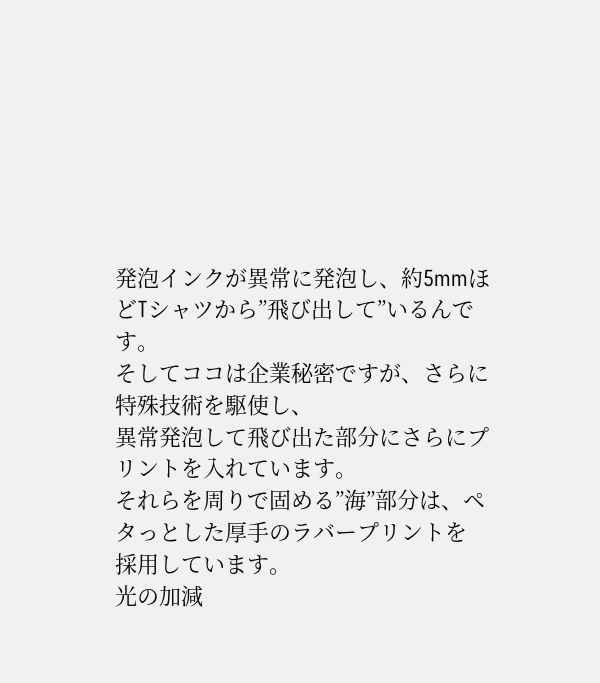発泡インクが異常に発泡し、約5mmほどTシャツから”飛び出して”いるんです。
そしてココは企業秘密ですが、さらに特殊技術を駆使し、
異常発泡して飛び出た部分にさらにプリントを入れています。
それらを周りで固める”海”部分は、ペタっとした厚手のラバープリントを
採用しています。
光の加減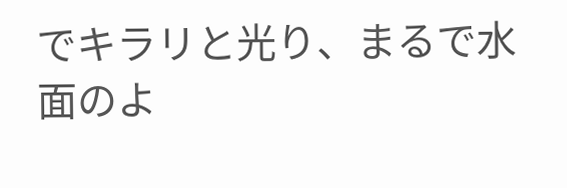でキラリと光り、まるで水面のよ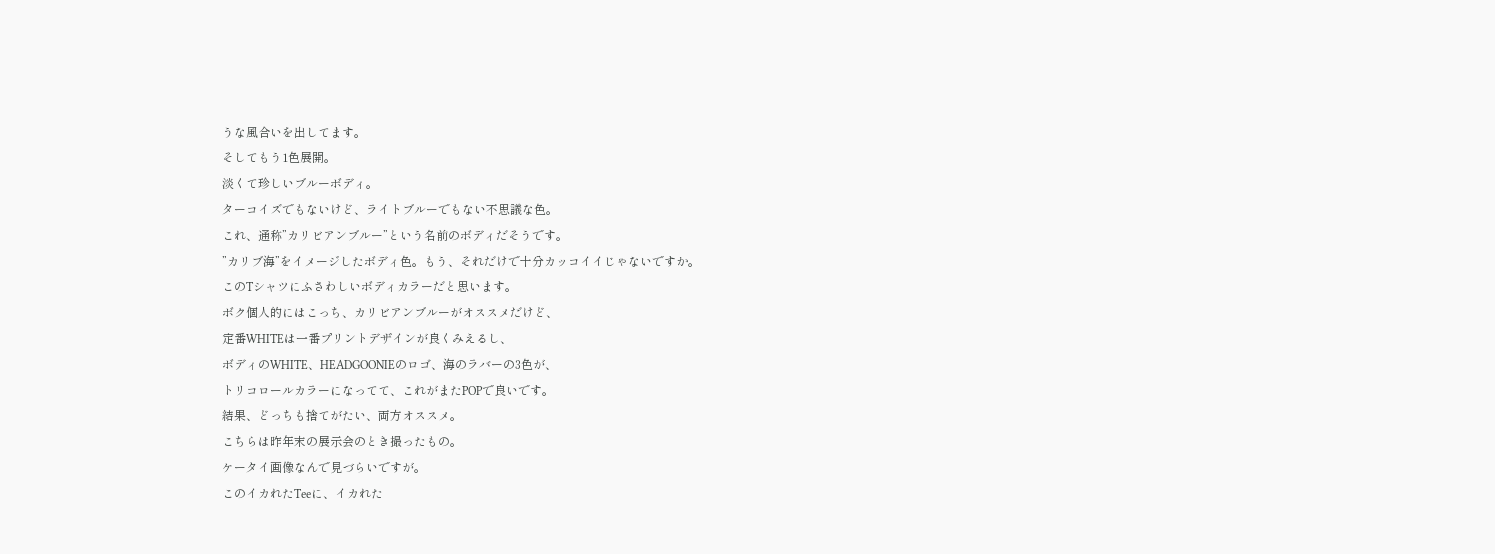うな風合いを出してます。
そしてもう1色展開。
淡くて珍しいブルーボディ。
ターコイズでもないけど、ライトブルーでもない不思議な色。
これ、通称”カリビアンブルー”という名前のボディだそうです。
”カリブ海”をイメージしたボディ色。もう、それだけで十分カッコイイじゃないですか。
このTシャツにふさわしいボディカラーだと思います。
ボク個人的にはこっち、カリビアンブルーがオススメだけど、
定番WHITEは一番プリントデザインが良くみえるし、
ボディのWHITE、HEADGOONIEのロゴ、海のラバーの3色が、
トリコロールカラーになってて、これがまたPOPで良いです。
結果、どっちも捨てがたい、両方オススメ。
こちらは昨年末の展示会のとき撮ったもの。
ケータイ画像なんで見づらいですが。
このイカれたTeeに、イカれた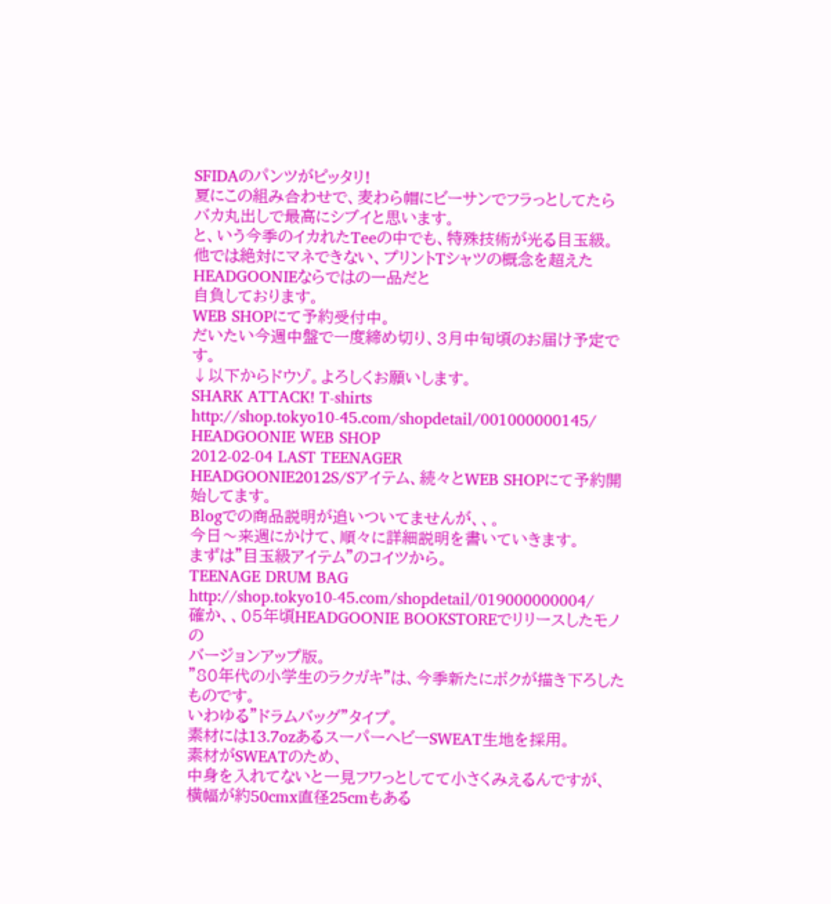SFIDAのパンツがピッタリ!
夏にこの組み合わせで、麦わら帽にビーサンでフラっとしてたら
バカ丸出しで最高にシブイと思います。
と、いう今季のイカれたTeeの中でも、特殊技術が光る目玉級。
他では絶対にマネできない、プリントTシャツの概念を超えたHEADGOONIEならではの一品だと
自負しております。
WEB SHOPにて予約受付中。
だいたい今週中盤で一度締め切り、3月中旬頃のお届け予定です。
↓以下からドウゾ。よろしくお願いします。
SHARK ATTACK! T-shirts
http://shop.tokyo10-45.com/shopdetail/001000000145/
HEADGOONIE WEB SHOP
2012-02-04 LAST TEENAGER
HEADGOONIE2012S/Sアイテム、続々とWEB SHOPにて予約開始してます。
Blogでの商品説明が追いついてませんが、、。
今日〜来週にかけて、順々に詳細説明を書いていきます。
まずは”目玉級アイテム”のコイツから。
TEENAGE DRUM BAG
http://shop.tokyo10-45.com/shopdetail/019000000004/
確か、、05年頃HEADGOONIE BOOKSTOREでリリースしたモノの
バージョンアップ版。
”80年代の小学生のラクガキ”は、今季新たにボクが描き下ろしたものです。
いわゆる”ドラムバッグ”タイプ。
素材には13.7ozあるスーパーヘビーSWEAT生地を採用。
素材がSWEATのため、
中身を入れてないと一見フワっとしてて小さくみえるんですが、
横幅が約50cmx直径25cmもある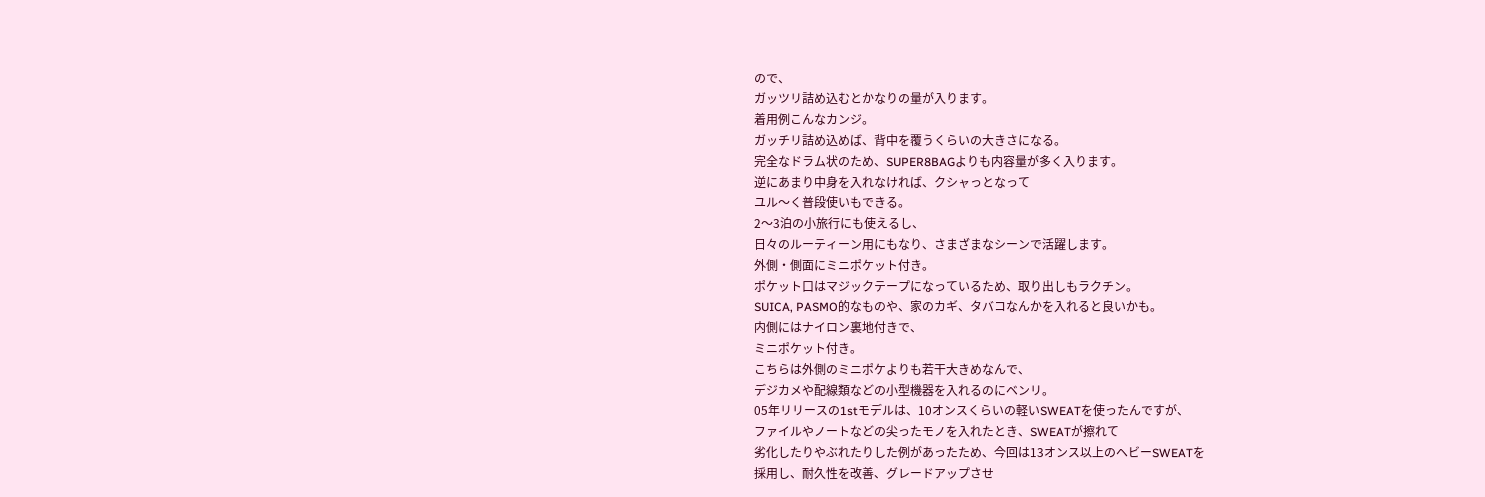ので、
ガッツリ詰め込むとかなりの量が入ります。
着用例こんなカンジ。
ガッチリ詰め込めば、背中を覆うくらいの大きさになる。
完全なドラム状のため、SUPER8BAGよりも内容量が多く入ります。
逆にあまり中身を入れなければ、クシャっとなって
ユル〜く普段使いもできる。
2〜3泊の小旅行にも使えるし、
日々のルーティーン用にもなり、さまざまなシーンで活躍します。
外側・側面にミニポケット付き。
ポケット口はマジックテープになっているため、取り出しもラクチン。
SUICA, PASMO的なものや、家のカギ、タバコなんかを入れると良いかも。
内側にはナイロン裏地付きで、
ミニポケット付き。
こちらは外側のミニポケよりも若干大きめなんで、
デジカメや配線類などの小型機器を入れるのにベンリ。
05年リリースの1stモデルは、10オンスくらいの軽いSWEATを使ったんですが、
ファイルやノートなどの尖ったモノを入れたとき、SWEATが擦れて
劣化したりやぶれたりした例があったため、今回は13オンス以上のヘビーSWEATを
採用し、耐久性を改善、グレードアップさせ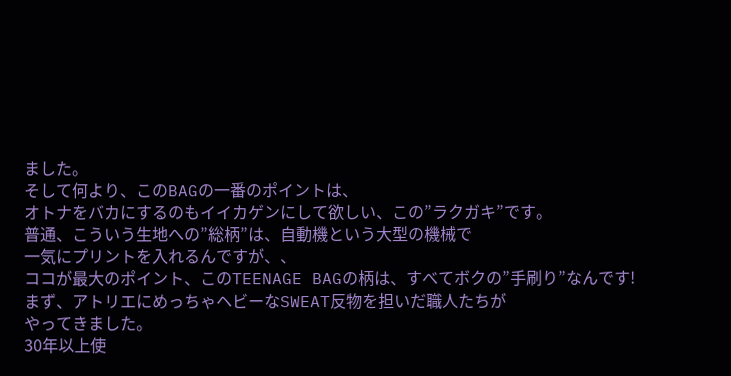ました。
そして何より、このBAGの一番のポイントは、
オトナをバカにするのもイイカゲンにして欲しい、この”ラクガキ”です。
普通、こういう生地への”総柄”は、自動機という大型の機械で
一気にプリントを入れるんですが、、
ココが最大のポイント、このTEENAGE BAGの柄は、すべてボクの”手刷り”なんです!
まず、アトリエにめっちゃヘビーなSWEAT反物を担いだ職人たちが
やってきました。
30年以上使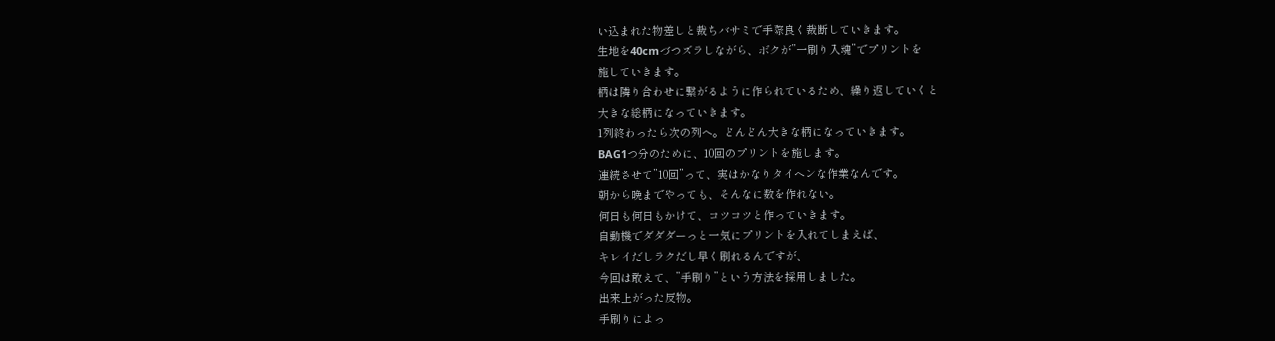い込まれた物差しと裁ちバサミで手際良く裁断していきます。
生地を40cmづつズラしながら、ボクが”一刷り入魂”でプリントを
施していきます。
柄は隣り合わせに繋がるように作られているため、繰り返していくと
大きな総柄になっていきます。
1列終わったら次の列へ。どんどん大きな柄になっていきます。
BAG1つ分のために、10回のプリントを施します。
連続させて”10回”って、実はかなりタイヘンな作業なんです。
朝から晩までやっても、そんなに数を作れない。
何日も何日もかけて、コツコツと作っていきます。
自動機でダダダーっと一気にプリントを入れてしまえば、
キレイだしラクだし早く刷れるんですが、
今回は敢えて、”手刷り”という方法を採用しました。
出来上がった反物。
手刷りによっ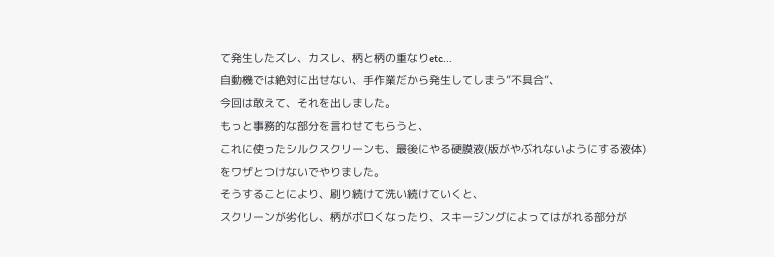て発生したズレ、カスレ、柄と柄の重なりetc...
自動機では絶対に出せない、手作業だから発生してしまう”不具合”、
今回は敢えて、それを出しました。
もっと事務的な部分を言わせてもらうと、
これに使ったシルクスクリーンも、最後にやる硬膜液(版がやぶれないようにする液体)
をワザとつけないでやりました。
そうすることにより、刷り続けて洗い続けていくと、
スクリーンが劣化し、柄がボロくなったり、スキージングによってはがれる部分が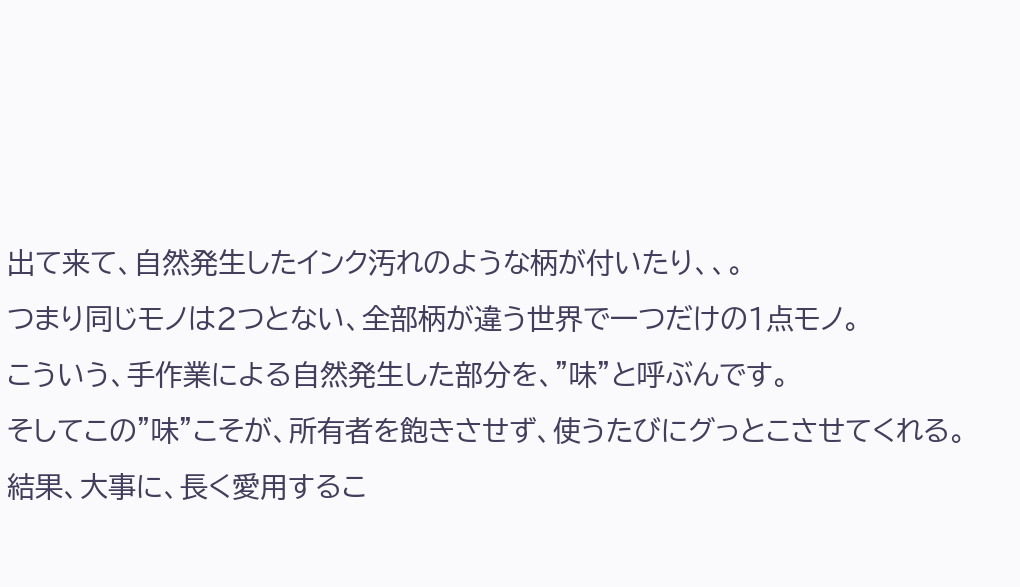出て来て、自然発生したインク汚れのような柄が付いたり、、。
つまり同じモノは2つとない、全部柄が違う世界で一つだけの1点モノ。
こういう、手作業による自然発生した部分を、”味”と呼ぶんです。
そしてこの”味”こそが、所有者を飽きさせず、使うたびにグっとこさせてくれる。
結果、大事に、長く愛用するこ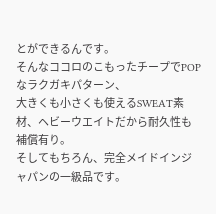とができるんです。
そんなココロのこもったチープでPOPなラクガキパターン、
大きくも小さくも使えるSWEAT素材、ヘビーウエイトだから耐久性も補償有り。
そしてもちろん、完全メイドインジャパンの一級品です。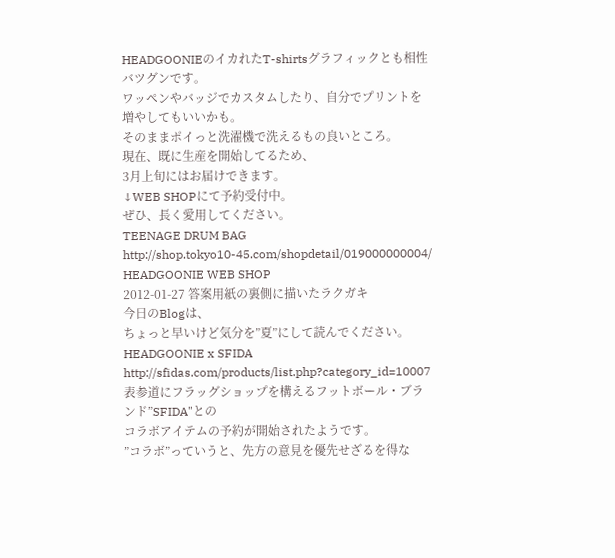HEADGOONIEのイカれたT-shirtsグラフィックとも相性バツグンです。
ワッペンやバッジでカスタムしたり、自分でプリントを増やしてもいいかも。
そのままポイっと洗濯機で洗えるもの良いところ。
現在、既に生産を開始してるため、
3月上旬にはお届けできます。
↓WEB SHOPにて予約受付中。
ぜひ、長く愛用してください。
TEENAGE DRUM BAG
http://shop.tokyo10-45.com/shopdetail/019000000004/
HEADGOONIE WEB SHOP
2012-01-27 答案用紙の裏側に描いたラクガキ
今日のBlogは、
ちょっと早いけど気分を”夏”にして読んでください。
HEADGOONIE x SFIDA
http://sfidas.com/products/list.php?category_id=10007
表参道にフラッグショップを構えるフットボール・ブランド”SFIDA"との
コラボアイテムの予約が開始されたようです。
”コラボ”っていうと、先方の意見を優先せざるを得な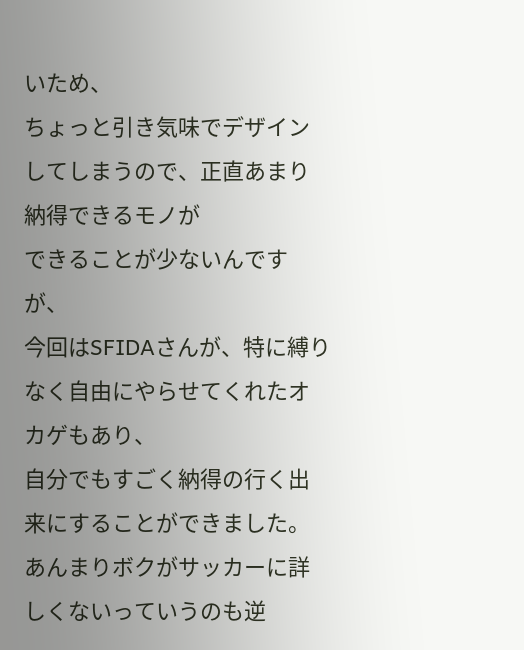いため、
ちょっと引き気味でデザインしてしまうので、正直あまり納得できるモノが
できることが少ないんですが、
今回はSFIDAさんが、特に縛りなく自由にやらせてくれたオカゲもあり、
自分でもすごく納得の行く出来にすることができました。
あんまりボクがサッカーに詳しくないっていうのも逆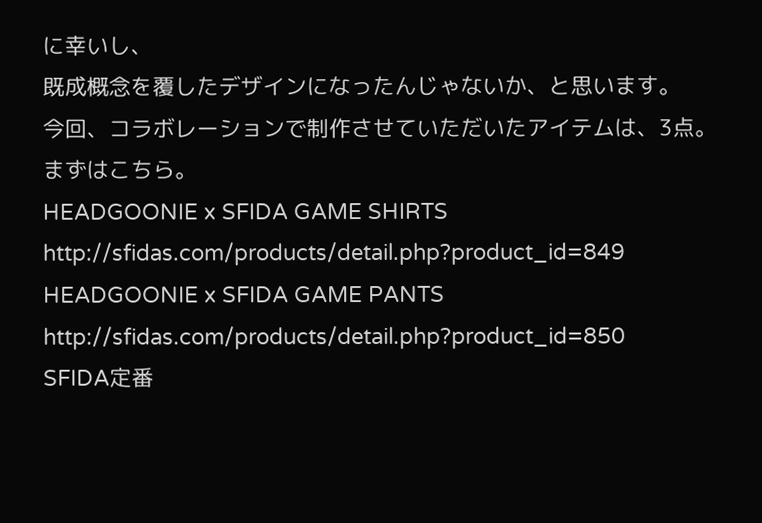に幸いし、
既成概念を覆したデザインになったんじゃないか、と思います。
今回、コラボレーションで制作させていただいたアイテムは、3点。
まずはこちら。
HEADGOONIE x SFIDA GAME SHIRTS
http://sfidas.com/products/detail.php?product_id=849
HEADGOONIE x SFIDA GAME PANTS
http://sfidas.com/products/detail.php?product_id=850
SFIDA定番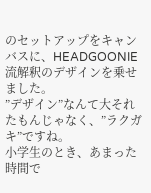のセットアップをキャンバスに、HEADGOONIE流解釈のデザインを乗せました。
”デザイン”なんて大それたもんじゃなく、”ラクガキ”ですね。
小学生のとき、あまった時間で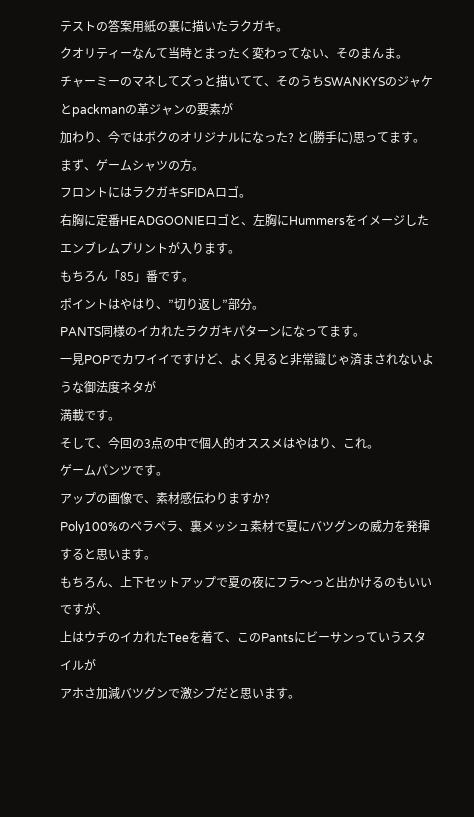テストの答案用紙の裏に描いたラクガキ。
クオリティーなんて当時とまったく変わってない、そのまんま。
チャーミーのマネしてズっと描いてて、そのうちSWANKYSのジャケとpackmanの革ジャンの要素が
加わり、今ではボクのオリジナルになった? と(勝手に)思ってます。
まず、ゲームシャツの方。
フロントにはラクガキSFIDAロゴ。
右胸に定番HEADGOONIEロゴと、左胸にHummersをイメージした
エンブレムプリントが入ります。
もちろん「85」番です。
ポイントはやはり、”切り返し”部分。
PANTS同様のイカれたラクガキパターンになってます。
一見POPでカワイイですけど、よく見ると非常識じゃ済まされないような御法度ネタが
満載です。
そして、今回の3点の中で個人的オススメはやはり、これ。
ゲームパンツです。
アップの画像で、素材感伝わりますか?
Poly100%のペラペラ、裏メッシュ素材で夏にバツグンの威力を発揮すると思います。
もちろん、上下セットアップで夏の夜にフラ〜っと出かけるのもいいですが、
上はウチのイカれたTeeを着て、このPantsにビーサンっていうスタイルが
アホさ加減バツグンで激シブだと思います。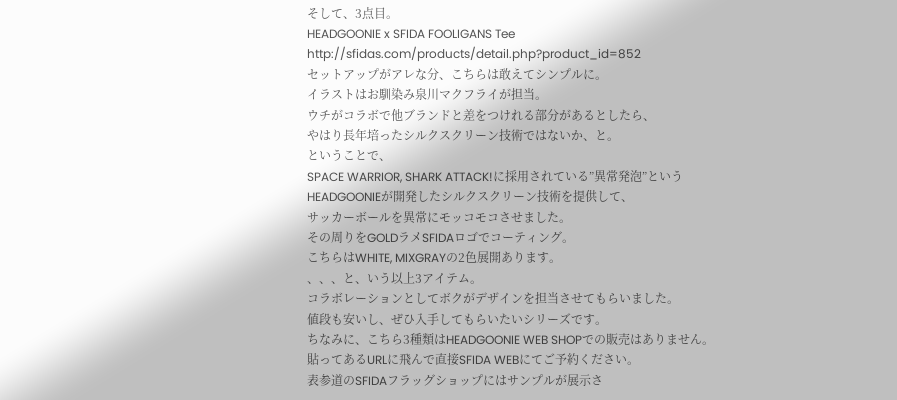そして、3点目。
HEADGOONIE x SFIDA FOOLIGANS Tee
http://sfidas.com/products/detail.php?product_id=852
セットアップがアレな分、こちらは敢えてシンプルに。
イラストはお馴染み泉川マクフライが担当。
ウチがコラボで他ブランドと差をつけれる部分があるとしたら、
やはり長年培ったシルクスクリーン技術ではないか、と。
ということで、
SPACE WARRIOR, SHARK ATTACK!に採用されている”異常発泡”という
HEADGOONIEが開発したシルクスクリーン技術を提供して、
サッカーボールを異常にモッコモコさせました。
その周りをGOLDラメSFIDAロゴでコーティング。
こちらはWHITE, MIXGRAYの2色展開あります。
、、、と、いう以上3アイテム。
コラボレーションとしてボクがデザインを担当させてもらいました。
値段も安いし、ぜひ入手してもらいたいシリーズです。
ちなみに、こちら3種類はHEADGOONIE WEB SHOPでの販売はありません。
貼ってあるURLに飛んで直接SFIDA WEBにてご予約ください。
表参道のSFIDAフラッグショップにはサンプルが展示さ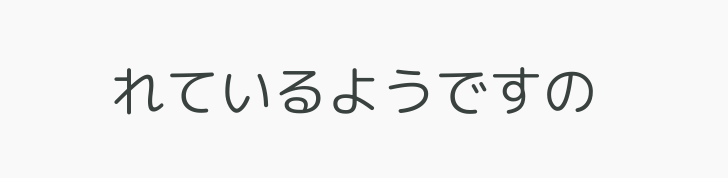れているようですの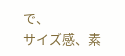で、
サイズ感、素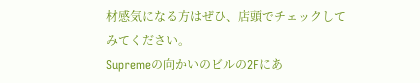材感気になる方はぜひ、店頭でチェックしてみてください。
Supremeの向かいのビルの2Fにあ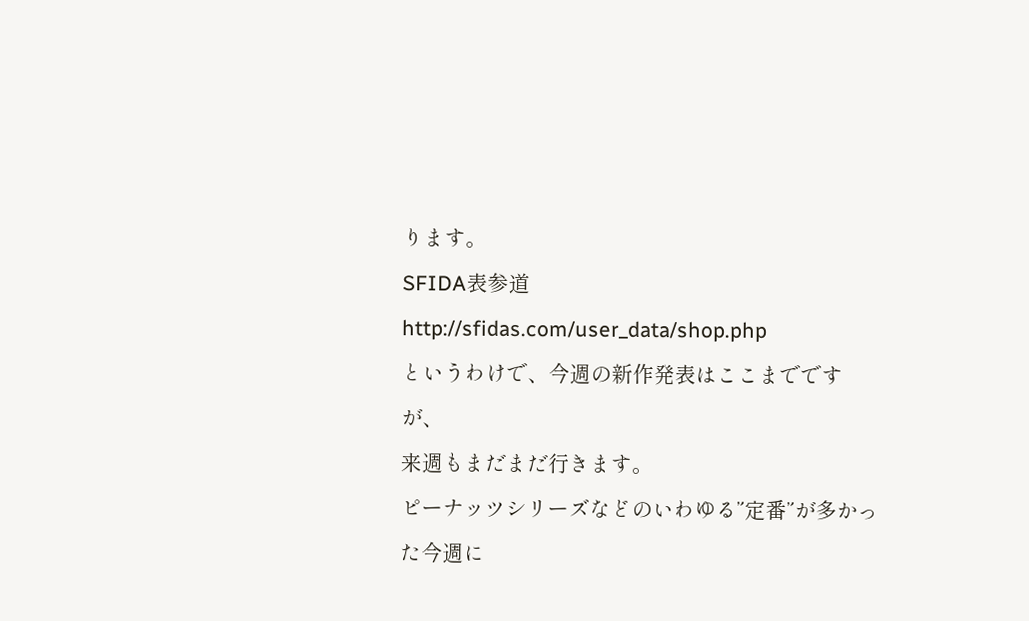ります。
SFIDA表参道
http://sfidas.com/user_data/shop.php
というわけで、今週の新作発表はここまでですが、
来週もまだまだ行きます。
ピーナッツシリーズなどのいわゆる”定番”が多かった今週に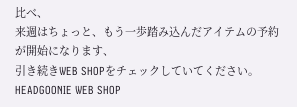比べ、
来週はちょっと、もう一歩踏み込んだアイテムの予約が開始になります、
引き続きWEB SHOPをチェックしていてください。
HEADGOONIE WEB SHOP